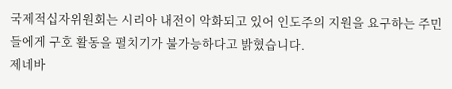국제적십자위원회는 시리아 내전이 악화되고 있어 인도주의 지원을 요구하는 주민들에게 구호 활동을 펼치기가 불가능하다고 밝혔습니다.
제네바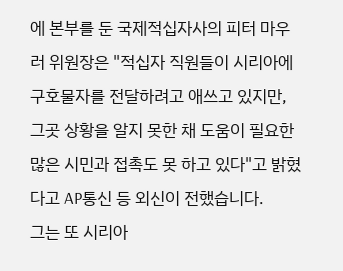에 본부를 둔 국제적십자사의 피터 마우러 위원장은 "적십자 직원들이 시리아에 구호물자를 전달하려고 애쓰고 있지만, 그곳 상황을 알지 못한 채 도움이 필요한 많은 시민과 접촉도 못 하고 있다"고 밝혔다고 AP통신 등 외신이 전했습니다.
그는 또 시리아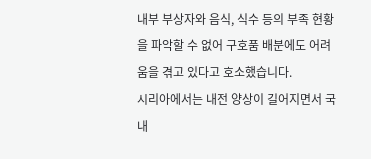내부 부상자와 음식, 식수 등의 부족 현황을 파악할 수 없어 구호품 배분에도 어려움을 겪고 있다고 호소했습니다.
시리아에서는 내전 양상이 길어지면서 국내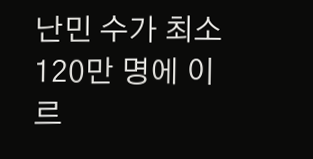난민 수가 최소 120만 명에 이르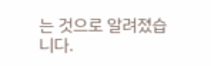는 것으로 알려졌습니다.